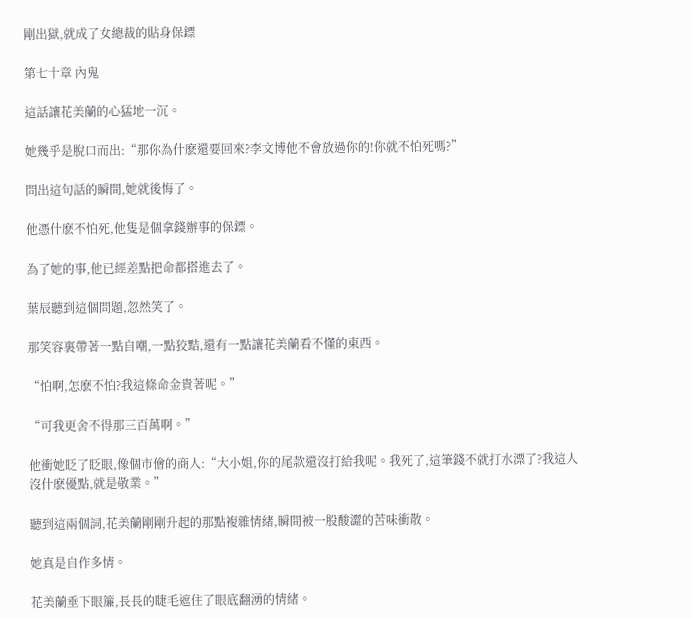剛出獄,就成了女總裁的貼身保鏢

第七十章 內鬼

這話讓花美蘭的心猛地一沉。

她幾乎是脫口而出:“那你為什麽還要回來?李文博他不會放過你的!你就不怕死嗎?”

問出這句話的瞬間,她就後悔了。

他憑什麽不怕死,他隻是個拿錢辦事的保鏢。

為了她的事,他已經差點把命都搭進去了。

葉辰聽到這個問題,忽然笑了。

那笑容裏帶著一點自嘲,一點狡黠,還有一點讓花美蘭看不懂的東西。

“怕啊,怎麽不怕?我這條命金貴著呢。”

“可我更舍不得那三百萬啊。”

他衝她眨了眨眼,像個市儈的商人:“大小姐,你的尾款還沒打給我呢。我死了,這筆錢不就打水漂了?我這人沒什麽優點,就是敬業。”

聽到這兩個詞,花美蘭剛剛升起的那點複雜情緒,瞬間被一股酸澀的苦味衝散。

她真是自作多情。

花美蘭垂下眼簾,長長的睫毛遮住了眼底翻湧的情緒。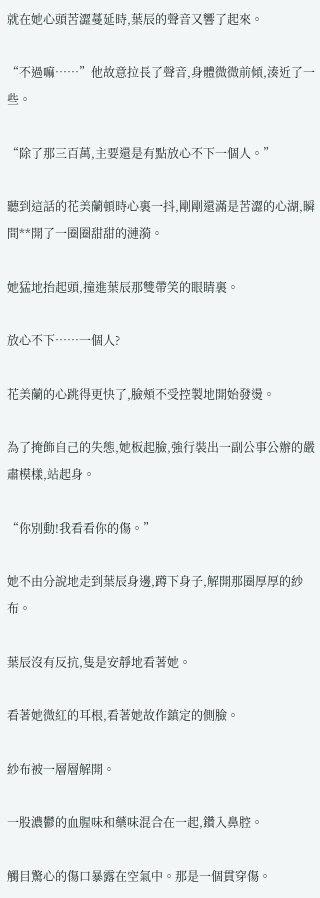就在她心頭苦澀蔓延時,葉辰的聲音又響了起來。

“不過嘛……”他故意拉長了聲音,身體微微前傾,湊近了一些。

“除了那三百萬,主要還是有點放心不下一個人。”

聽到這話的花美蘭頓時心裏一抖,剛剛還滿是苦澀的心湖,瞬間**開了一圈圈甜甜的漣漪。

她猛地抬起頭,撞進葉辰那雙帶笑的眼睛裏。

放心不下……一個人?

花美蘭的心跳得更快了,臉頰不受控製地開始發燙。

為了掩飾自己的失態,她板起臉,強行裝出一副公事公辦的嚴肅模樣,站起身。

“你別動!我看看你的傷。”

她不由分說地走到葉辰身邊,蹲下身子,解開那圈厚厚的紗布。

葉辰沒有反抗,隻是安靜地看著她。

看著她微紅的耳根,看著她故作鎮定的側臉。

紗布被一層層解開。

一股濃鬱的血腥味和藥味混合在一起,鑽入鼻腔。

觸目驚心的傷口暴露在空氣中。那是一個貫穿傷。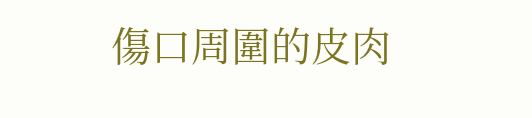傷口周圍的皮肉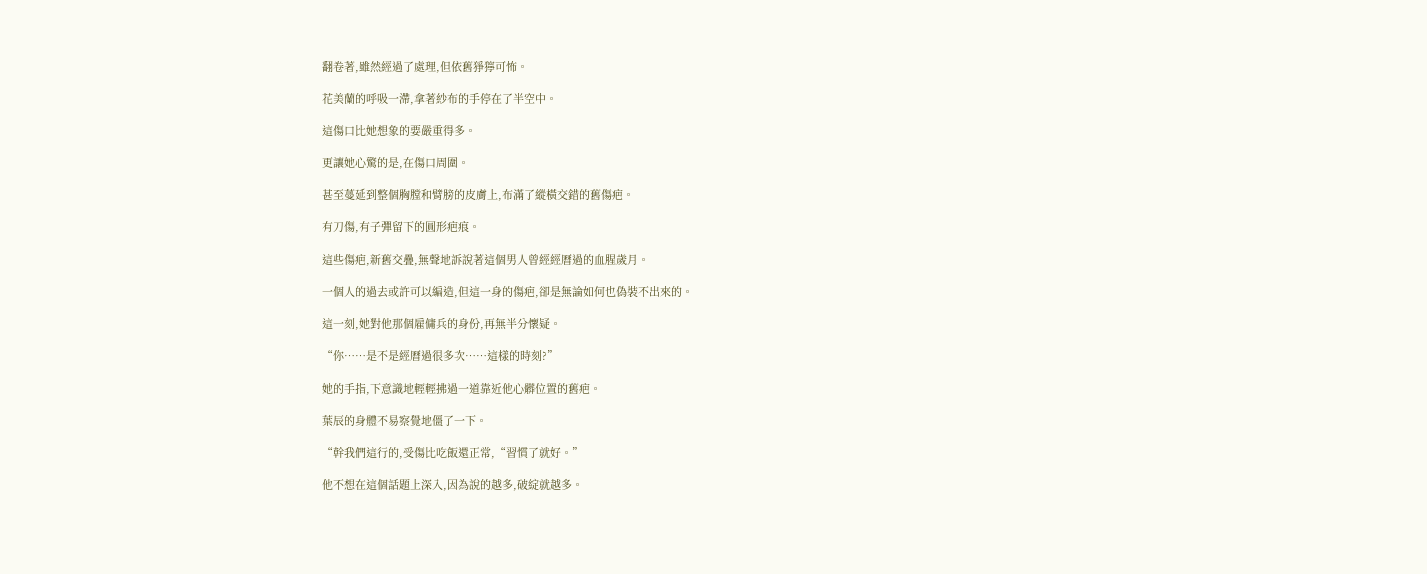翻卷著,雖然經過了處理,但依舊猙獰可怖。

花美蘭的呼吸一滯,拿著紗布的手停在了半空中。

這傷口比她想象的要嚴重得多。

更讓她心驚的是,在傷口周圍。

甚至蔓延到整個胸膛和臂膀的皮膚上,布滿了縱橫交錯的舊傷疤。

有刀傷,有子彈留下的圓形疤痕。

這些傷疤,新舊交疊,無聲地訴說著這個男人曾經經曆過的血腥歲月。

一個人的過去或許可以編造,但這一身的傷疤,卻是無論如何也偽裝不出來的。

這一刻,她對他那個雇傭兵的身份,再無半分懷疑。

“你……是不是經曆過很多次……這樣的時刻?”

她的手指,下意識地輕輕拂過一道靠近他心髒位置的舊疤。

葉辰的身體不易察覺地僵了一下。

“幹我們這行的,受傷比吃飯還正常,“習慣了就好。”

他不想在這個話題上深入,因為說的越多,破綻就越多。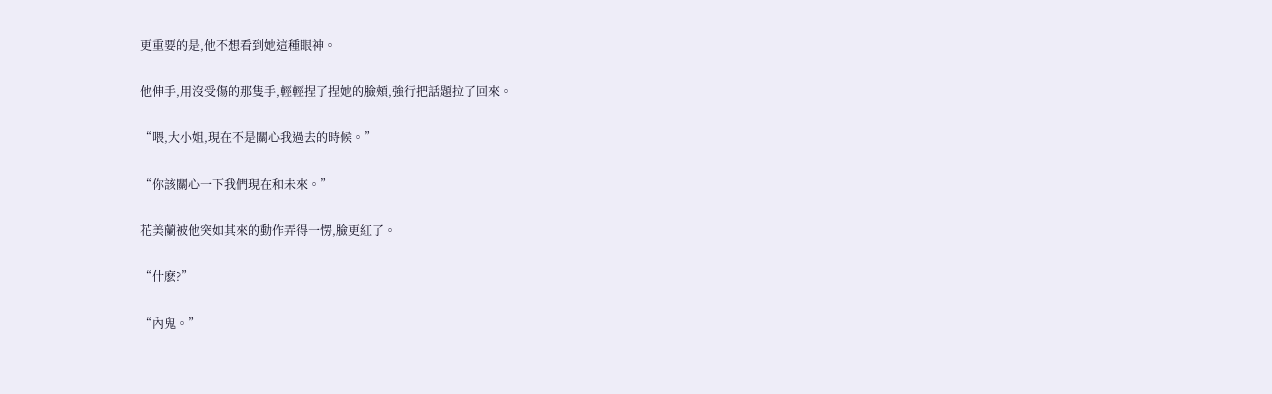更重要的是,他不想看到她這種眼神。

他伸手,用沒受傷的那隻手,輕輕捏了捏她的臉頰,強行把話題拉了回來。

“喂,大小姐,現在不是關心我過去的時候。”

“你該關心一下我們現在和未來。”

花美蘭被他突如其來的動作弄得一愣,臉更紅了。

“什麽?”

“內鬼。”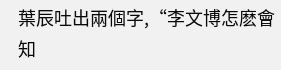葉辰吐出兩個字,“李文博怎麽會知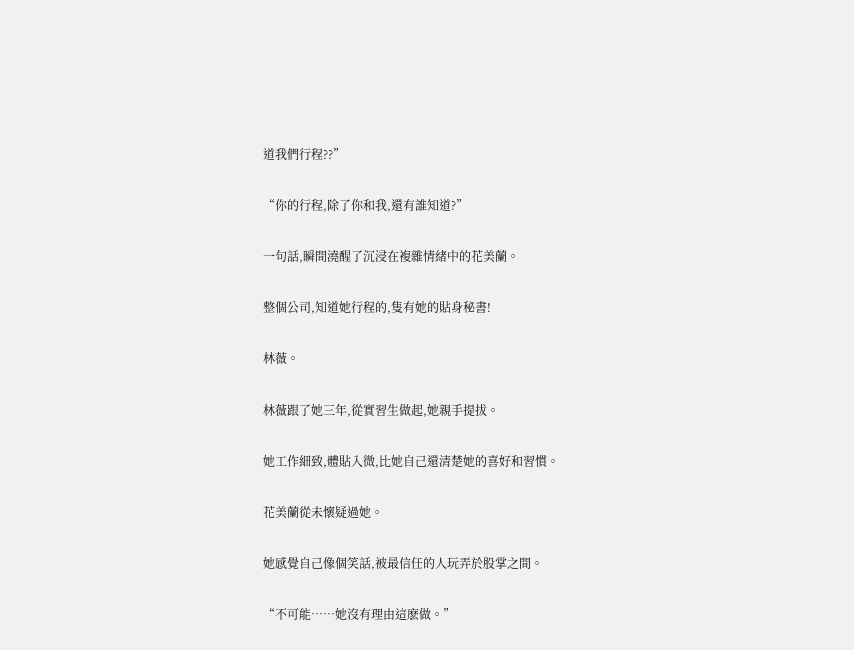道我們行程??”

“你的行程,除了你和我,還有誰知道?”

一句話,瞬間澆醒了沉浸在複雜情緒中的花美蘭。

整個公司,知道她行程的,隻有她的貼身秘書!

林薇。

林薇跟了她三年,從實習生做起,她親手提拔。

她工作細致,體貼入微,比她自己還清楚她的喜好和習慣。

花美蘭從未懷疑過她。

她感覺自己像個笑話,被最信任的人玩弄於股掌之間。

“不可能……她沒有理由這麽做。”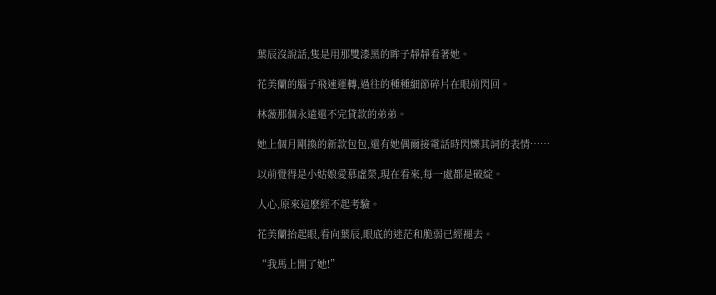葉辰沒說話,隻是用那雙漆黑的眸子靜靜看著她。

花美蘭的腦子飛速運轉,過往的種種細節碎片在眼前閃回。

林薇那個永遠還不完貸款的弟弟。

她上個月剛換的新款包包,還有她偶爾接電話時閃爍其詞的表情……

以前覺得是小姑娘愛慕虛榮,現在看來,每一處都是破綻。

人心,原來這麽經不起考驗。

花美蘭抬起眼,看向葉辰,眼底的迷茫和脆弱已經褪去。

“我馬上開了她!”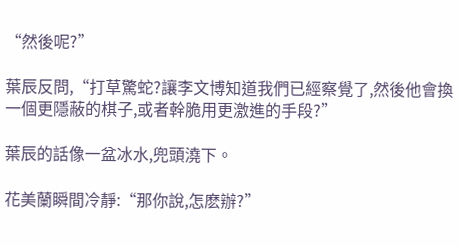“然後呢?”

葉辰反問,“打草驚蛇?讓李文博知道我們已經察覺了,然後他會換一個更隱蔽的棋子,或者幹脆用更激進的手段?”

葉辰的話像一盆冰水,兜頭澆下。

花美蘭瞬間冷靜:“那你說,怎麽辦?”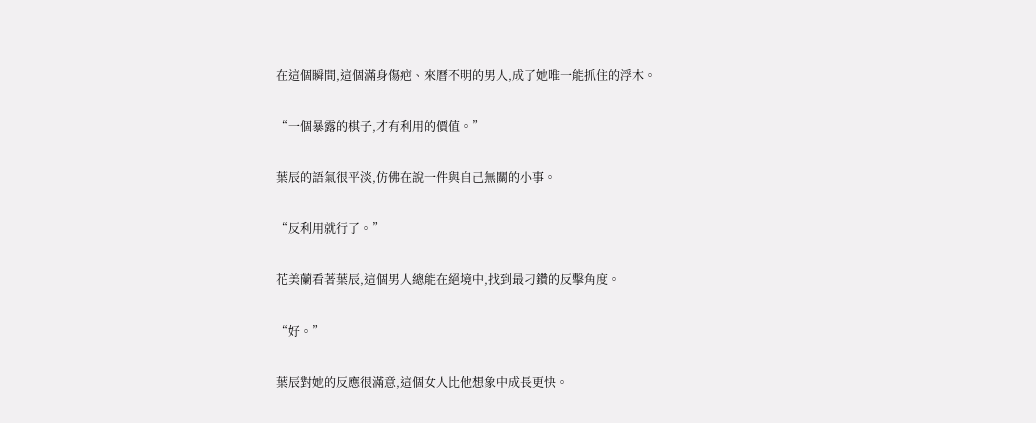在這個瞬間,這個滿身傷疤、來曆不明的男人,成了她唯一能抓住的浮木。

“一個暴露的棋子,才有利用的價值。”

葉辰的語氣很平淡,仿佛在說一件與自己無關的小事。

“反利用就行了。”

花美蘭看著葉辰,這個男人總能在絕境中,找到最刁鑽的反擊角度。

“好。”

葉辰對她的反應很滿意,這個女人比他想象中成長更快。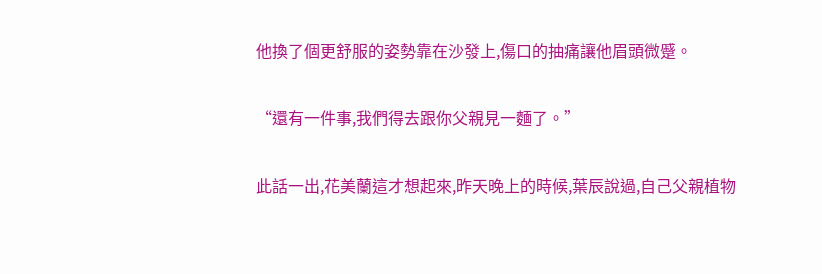他換了個更舒服的姿勢靠在沙發上,傷口的抽痛讓他眉頭微蹙。

“還有一件事,我們得去跟你父親見一麵了。”

此話一出,花美蘭這才想起來,昨天晚上的時候,葉辰說過,自己父親植物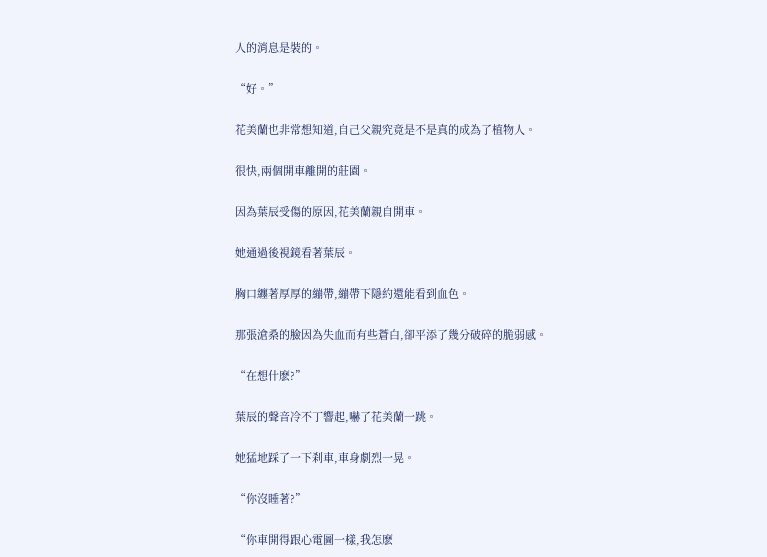人的消息是裝的。

“好。”

花美蘭也非常想知道,自己父親究竟是不是真的成為了植物人。

很快,兩個開車離開的莊園。

因為葉辰受傷的原因,花美蘭親自開車。

她通過後視鏡看著葉辰。

胸口纏著厚厚的繃帶,繃帶下隱約還能看到血色。

那張滄桑的臉因為失血而有些蒼白,卻平添了幾分破碎的脆弱感。

“在想什麽?”

葉辰的聲音冷不丁響起,嚇了花美蘭一跳。

她猛地踩了一下刹車,車身劇烈一晃。

“你沒睡著?”

“你車開得跟心電圖一樣,我怎麽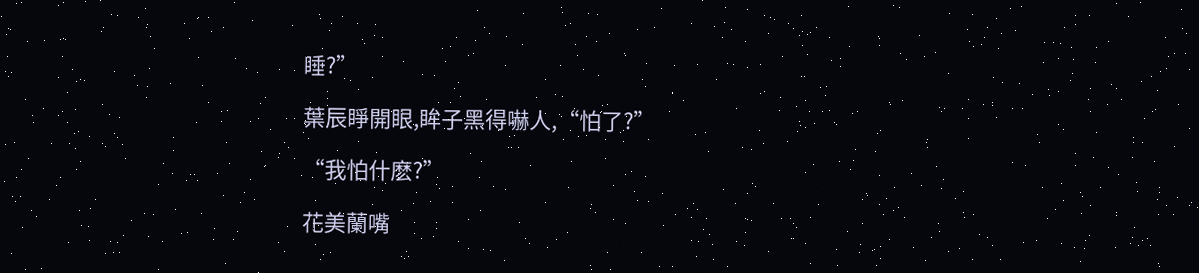睡?”

葉辰睜開眼,眸子黑得嚇人,“怕了?”

“我怕什麽?”

花美蘭嘴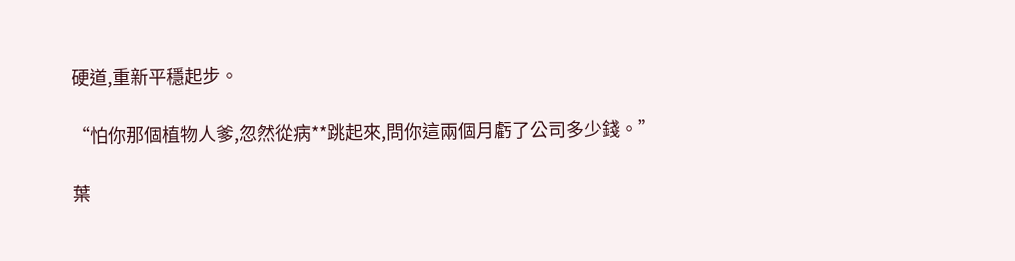硬道,重新平穩起步。

“怕你那個植物人爹,忽然從病**跳起來,問你這兩個月虧了公司多少錢。”

葉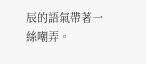辰的語氣帶著一絲嘲弄。